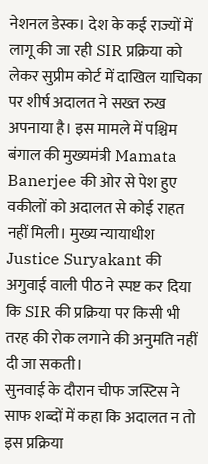नेशनल डेस्क। देश के कई राज्यों में लागू की जा रही SIR प्रक्रिया को लेकर सुप्रीम कोर्ट में दाखिल याचिका पर शीर्ष अदालत ने सख्त रुख अपनाया है। इस मामले में पश्चिम बंगाल की मुख्यमंत्री Mamata Banerjee की ओर से पेश हुए वकीलों को अदालत से कोई राहत नहीं मिली। मुख्य न्यायाधीश Justice Suryakant की अगुवाई वाली पीठ ने स्पष्ट कर दिया कि SIR की प्रक्रिया पर किसी भी तरह की रोक लगाने की अनुमति नहीं दी जा सकती।
सुनवाई के दौरान चीफ जस्टिस ने साफ शब्दों में कहा कि अदालत न तो इस प्रक्रिया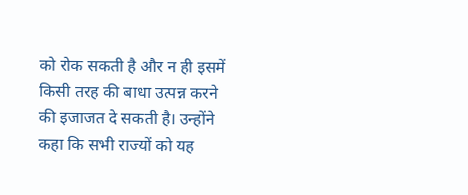को रोक सकती है और न ही इसमें किसी तरह की बाधा उत्पन्न करने की इजाजत दे सकती है। उन्होंने कहा कि सभी राज्यों को यह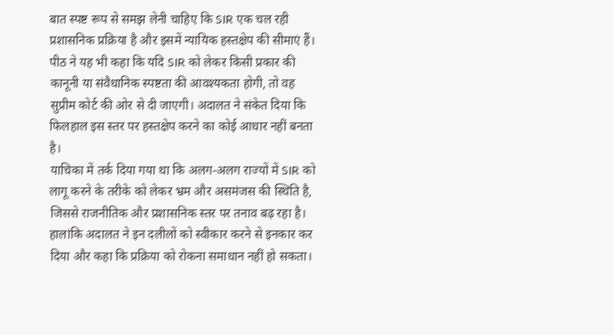बात स्पष्ट रूप से समझ लेनी चाहिए कि SIR एक चल रही प्रशासनिक प्रक्रिया है और इसमें न्यायिक हस्तक्षेप की सीमाएं हैं।
पीठ ने यह भी कहा कि यदि SIR को लेकर किसी प्रकार की कानूनी या संवैधानिक स्पष्टता की आवश्यकता होगी, तो वह सुप्रीम कोर्ट की ओर से दी जाएगी। अदालत ने संकेत दिया कि फिलहाल इस स्तर पर हस्तक्षेप करने का कोई आधार नहीं बनता है।
याचिका में तर्क दिया गया था कि अलग-अलग राज्यों में SIR को लागू करने के तरीके को लेकर भ्रम और असमंजस की स्थिति है, जिससे राजनीतिक और प्रशासनिक स्तर पर तनाव बढ़ रहा है। हालांकि अदालत ने इन दलीलों को स्वीकार करने से इनकार कर दिया और कहा कि प्रक्रिया को रोकना समाधान नहीं हो सकता।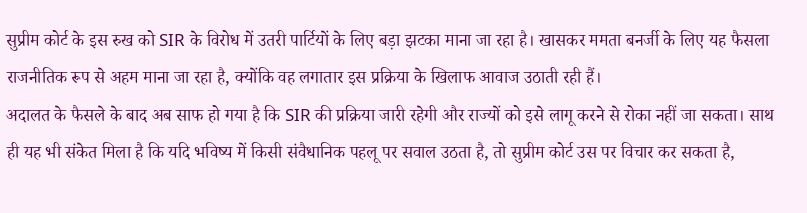सुप्रीम कोर्ट के इस रुख को SIR के विरोध में उतरी पार्टियों के लिए बड़ा झटका माना जा रहा है। खासकर ममता बनर्जी के लिए यह फैसला राजनीतिक रूप से अहम माना जा रहा है, क्योंकि वह लगातार इस प्रक्रिया के खिलाफ आवाज उठाती रही हैं।
अदालत के फैसले के बाद अब साफ हो गया है कि SIR की प्रक्रिया जारी रहेगी और राज्यों को इसे लागू करने से रोका नहीं जा सकता। साथ ही यह भी संकेत मिला है कि यदि भविष्य में किसी संवैधानिक पहलू पर सवाल उठता है, तो सुप्रीम कोर्ट उस पर विचार कर सकता है,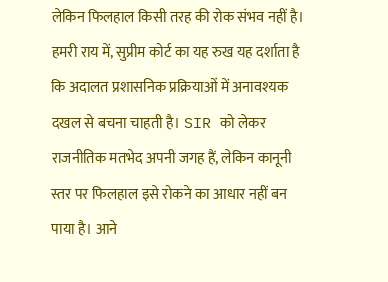लेकिन फिलहाल किसी तरह की रोक संभव नहीं है।
हमरी राय में, सुप्रीम कोर्ट का यह रुख यह दर्शाता है कि अदालत प्रशासनिक प्रक्रियाओं में अनावश्यक दखल से बचना चाहती है। SIR को लेकर राजनीतिक मतभेद अपनी जगह हैं, लेकिन कानूनी स्तर पर फिलहाल इसे रोकने का आधार नहीं बन पाया है। आने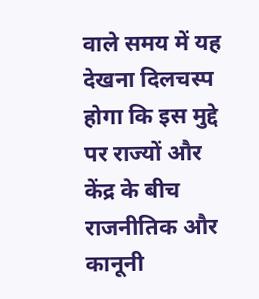वाले समय में यह देखना दिलचस्प होगा कि इस मुद्दे पर राज्यों और केंद्र के बीच राजनीतिक और कानूनी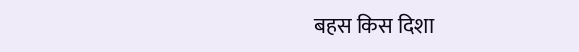बहस किस दिशा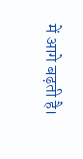में आगे बढ़ती है।